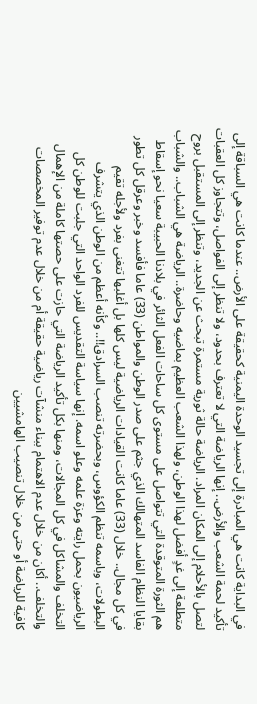في البداية كانت هي المبادرة إلى تجسيد الوحدة اليمنية كحقيقة على الأرض.. عندما كانت هي السباقة إلى تأكيد لحمة الشعب والأرض.. إنها الرياضة التي لا تعترف بحدود، ولا تنظر إلى الفواصل، وتتجاوز كل العقبات لتصل بالأحلام إلى المكان المراد. الرياضة حالة ثورية مستمرة تبحث عن الجديد، وتنظر إلى المستقبل بروح متطلعة إلى غدٍ أفضل لهذا الوطن، ولهذا الشعب العظيم بماضيه وحاضرة.. الرياضة هي الشباب.. والشباب هم الثورة المتوقدة التي تتواصل على مستوى كل ساحات الفعل الثائر في بلادنا الحبيبة سعيا نحو إسقاط بقايا النظام الفاسد المتهالك الذي جثم على صدر الوطن والمواطن (33) عاما فأفسد وخبر وعرقل كل تطور في كل مجال.. خلال (33) عاما كانت القيادات الرياضية ليس كلها بل أغلبها تتغنى بفرد ولأجله تقيم البطولات، وباسمه تنظم الكؤوس، وبحضرته تنصب السرادق!!.. وكأنه أعظم من الوطن الذي يتشرف الرياضيون بحمل رايته وعزة علمه وعلو اسمه. إنها سياسة التقديس للفرد الواحد التي جلبت للوطن كل التخلف والمشاكل في كل المجالات، ومنها بكل تأكيد الرياضة التي حازت على حصتها كاملة من الإهمال والتخلف.. أكان من خلال عدم الاهتمام ببناء منشآت رياضية حقيقة أم من خلال عدم توفير المخصصات كافية للرياضة أو حتى من خلال تنصيب الهامشيين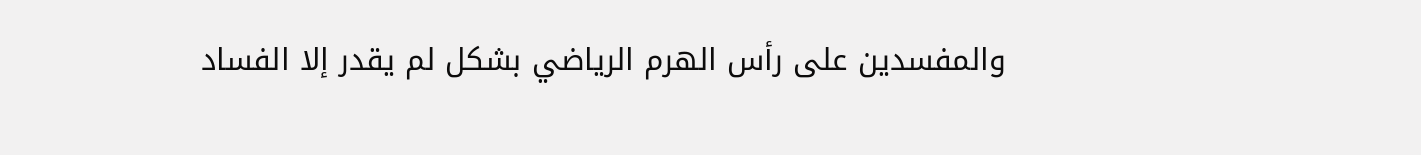والمفسدين على رأس الهرم الرياضي بشكل لم يقدر إلا الفساد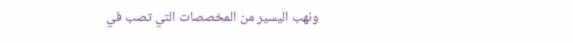ونهب اليسير من المخصصات التي تصب في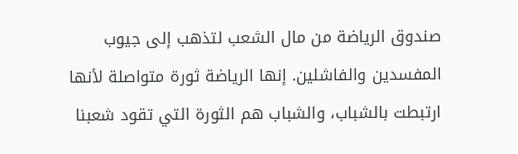صندوق الرياضة من مال الشعب لتذهب إلى جيوب المفسدين والفاشلين. إنها الرياضة ثورة متواصلة لأنها ارتبطت بالشباب، والشباب هم الثورة التي تقود شعبنا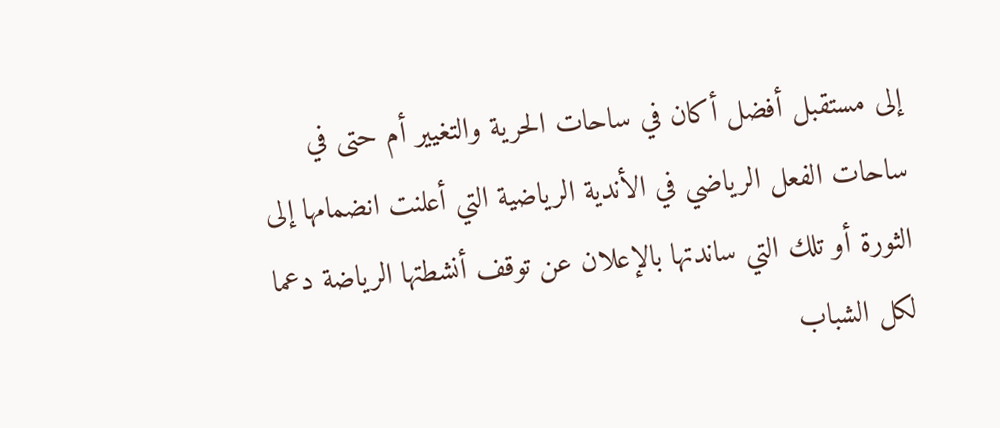إلى مستقبل أفضل أكان في ساحات الحرية والتغيير أم حتى في ساحات الفعل الرياضي في الأندية الرياضية التي أعلنت انضمامها إلى الثورة أو تلك التي ساندتها بالإعلان عن توقف أنشطتها الرياضة دعما لكل الشباب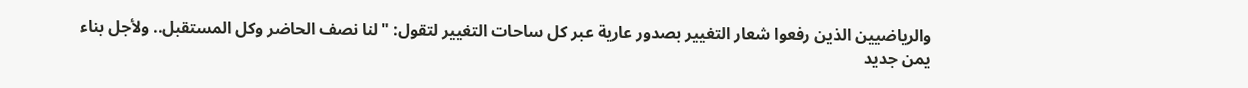والرياضيين الذين رفعوا شعار التغيير بصدور عارية عبر كل ساحات التغيير لتقول: "لنا نصف الحاضر وكل المستقبل.. ولأجل بناء يمن جديد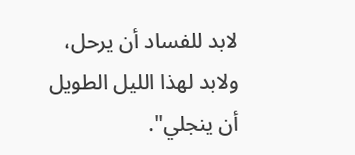لابد للفساد أن يرحل، ولابد لهذا الليل الطويل أن ينجلي".